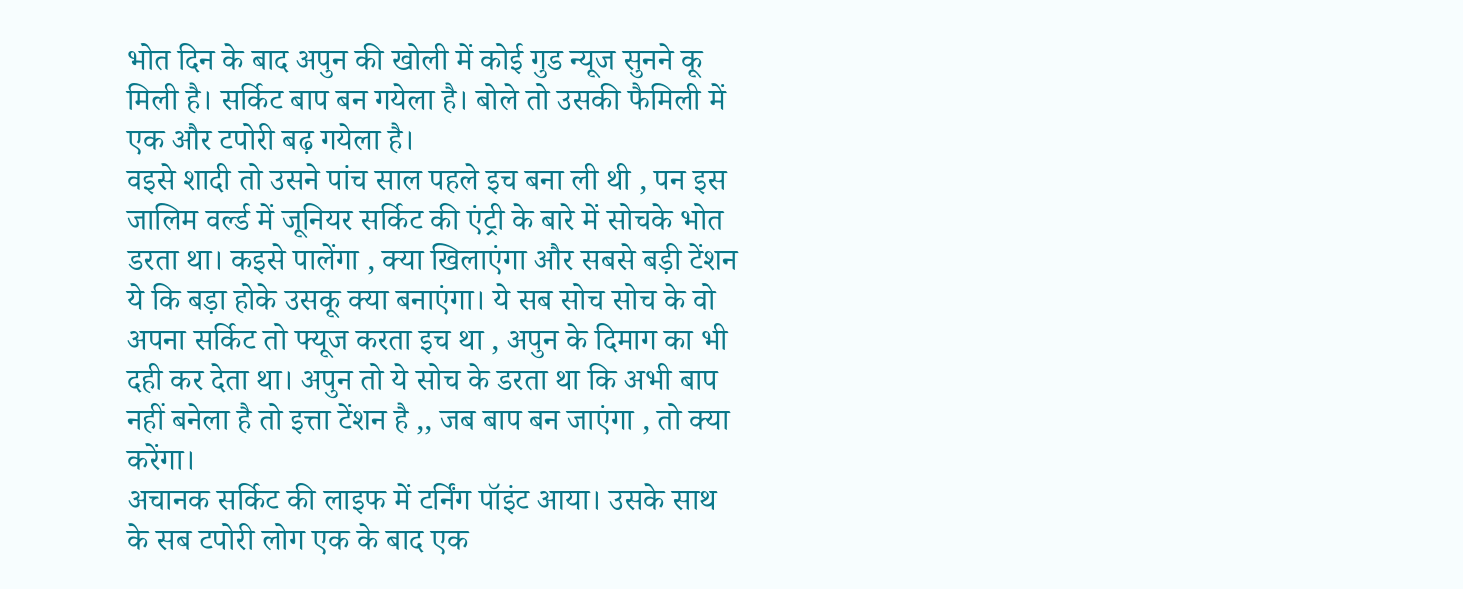भोत दिन के बाद अपुन की खोली में कोई गुड न्यूज सुनने कू मिली है। सर्किट बाप बन गयेला है। बोले तो उसकी फैमिली में एक और टपोरी बढ़ गयेला है।
वइसे शादी तो उसने पांच साल पहले इच बना ली थी , पन इस जालिम वर्ल्ड में जूनियर सर्किट की एंट्री के बारे में सोचके भोत डरता था। कइसे पालेंगा , क्या खिलाएंगा और सबसे बड़ी टेंशन ये कि बड़ा होके उसकू क्या बनाएंगा। ये सब सोच सोच के वो अपना सर्किट तो फ्यूज करता इच था , अपुन के दिमाग का भी दही कर देता था। अपुन तो ये सोच के डरता था कि अभी बाप नहीं बनेला है तो इत्ता टेंशन है ,, जब बाप बन जाएंगा , तो क्या करेंगा।
अचानक सर्किट की लाइफ में टर्निंग पॉइंट आया। उसके साथ के सब टपोरी लोग एक के बाद एक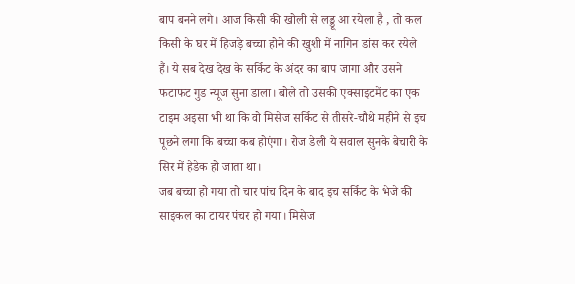बाप बनने लगे। आज किसी की खोली से लड्डू आ रयेला है , तो कल किसी के घर में हिजड़े बच्चा होने की खुशी में नागिन डांस कर रयेले हैं। ये सब देख देख के सर्किट के अंदर का बाप जागा और उसने फटाफट गुड न्यूज सुना डाला। बोले तो उसकी एक्साइटमेंट का एक टाइम अइसा भी था कि वो मिसेज सर्किट से तीसरे-चौथे महीने से इच पूछने लगा कि बच्चा कब होएंगा। रोज डेली ये सवाल सुनके बेचारी के सिर में हेडेक हो जाता था।
जब बच्चा हो गया तो चार पांच दिन के बाद इच सर्किट के भेजे की साइकल का टायर पंचर हो गया। मिसेज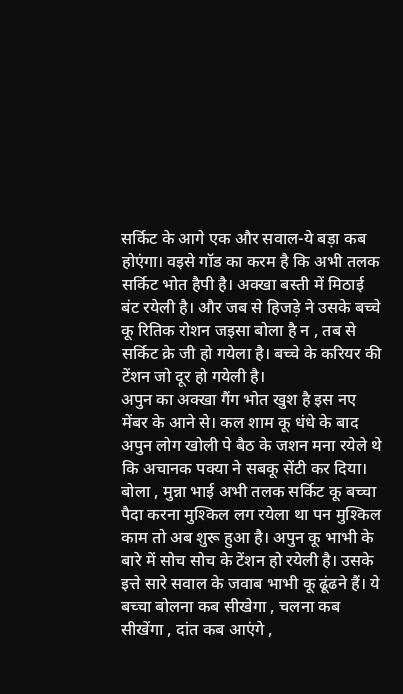सर्किट के आगे एक और सवाल-ये बड़ा कब होएंगा। वइसे गॉड का करम है कि अभी तलक सर्किट भोत हैपी है। अक्खा बस्ती में मिठाई बंट रयेली है। और जब से हिजड़े ने उसके बच्चे कू रितिक रोशन जइसा बोला है न , तब से सर्किट क्रे जी हो गयेला है। बच्चे के करियर की टेंशन जो दूर हो गयेली है।
अपुन का अक्खा गैंग भोत खुश है इस नए मेंबर के आने से। कल शाम कू धंधे के बाद अपुन लोग खोली पे बैठ के जशन मना रयेले थे कि अचानक पक्या ने सबकू सेंटी कर दिया। बोला , मुन्ना भाई अभी तलक सर्किट कू बच्चा पैदा करना मुश्किल लग रयेला था पन मुश्किल काम तो अब शुरू हुआ है। अपुन कू भाभी के बारे में सोच सोच के टेंशन हो रयेली है। उसके इत्ते सारे सवाल के जवाब भाभी कू ढूंढने हैं। ये बच्चा बोलना कब सीखेगा , चलना कब सीखेंगा , दांत कब आएंगे ,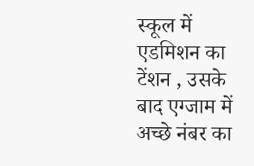स्कूल में एडमिशन का टेंशन , उसके बाद एग्जाम में अच्छे नंबर का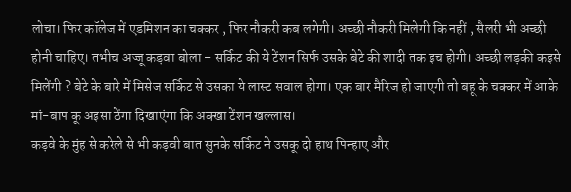लोचा। फिर कॉलेज में एडमिशन का चक्कर , फिर नौकरी कब लगेगी। अच्छी नौकरी मिलेगी कि नहीं , सैलरी भी अच्छी होनी चाहिए। तभीच अज्जू कड़वा बोला - सर्किट की ये टेंशन सिर्फ उसके बेटे की शादी तक इच होगी। अच्छी लड़की कइसे मिलेंगी ? बेटे के बारे में मिसेज सर्किट से उसका ये लास्ट सवाल होगा। एक बार मैरिज हो जाएगी तो बहू के चक्कर में आके मां-बाप कू अइसा ठेंगा दिखाएंगा कि अक्खा टेंशन खल्लास।
कड़वे के मुंह से करेले से भी कड़वी बात सुनके सर्किट ने उसकू दो हाथ पिन्हाए और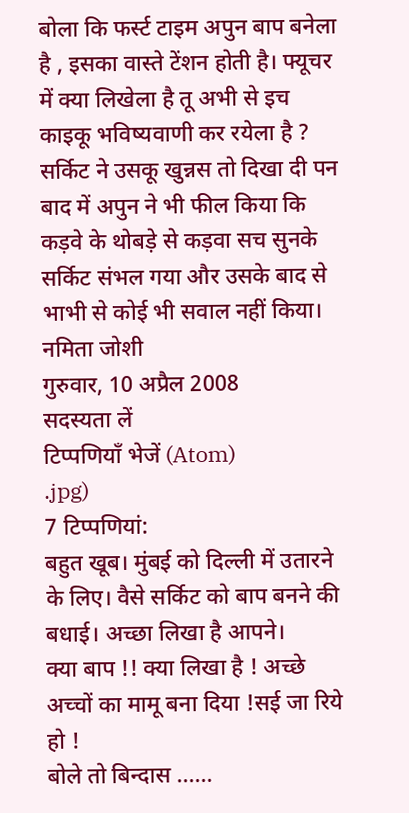बोला कि फर्स्ट टाइम अपुन बाप बनेला है , इसका वास्ते टेंशन होती है। फ्यूचर में क्या लिखेला है तू अभी से इच काइकू भविष्यवाणी कर रयेला है ? सर्किट ने उसकू खुन्नस तो दिखा दी पन बाद में अपुन ने भी फील किया कि कड़वे के थोबड़े से कड़वा सच सुनके सर्किट संभल गया और उसके बाद से भाभी से कोई भी सवाल नहीं किया।
नमिता जोशी
गुरुवार, 10 अप्रैल 2008
सदस्यता लें
टिप्पणियाँ भेजें (Atom)
.jpg)
7 टिप्पणियां:
बहुत खूब। मुंबई को दिल्ली में उतारने के लिए। वैसे सर्किट को बाप बनने की बधाई। अच्छा लिखा है आपने।
क्या बाप !! क्या लिखा है ! अच्छे अच्चों का मामू बना दिया !सई जा रिये हो !
बोले तो बिन्दास ......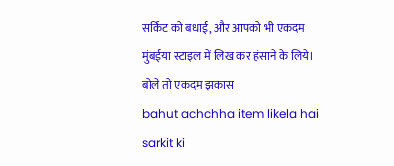सर्किट को बधाई, और आपको भी एकदम मुंबईया स्टाइल में लिख कर हंसाने के लिये।
बोले तो एकदम झकास
bahut achchha item likela hai sarkit ki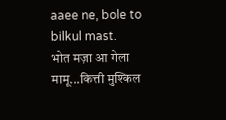aaee ne, bole to bilkul mast.
भोत मज़ा आ गेला मामू...कित्ती मुश्किल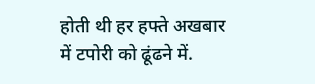होती थी हर हफ्ते अखबार में टपोरी को ढूंढने में.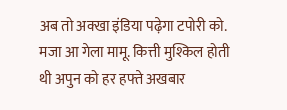अब तो अक्खा इंडिया पढ़ेगा टपोरी को.
मजा आ गेला मामू. कित्ती मुश्किल होती थी अपुन को हर हफ्ते अखबार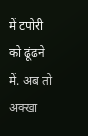में टपोरी को ढूंढने में. अब तो अक्खा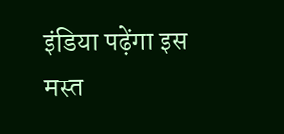इंडिया पढ़ेंगा इस मस्त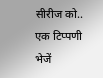सीरीज को..
एक टिप्पणी भेजें